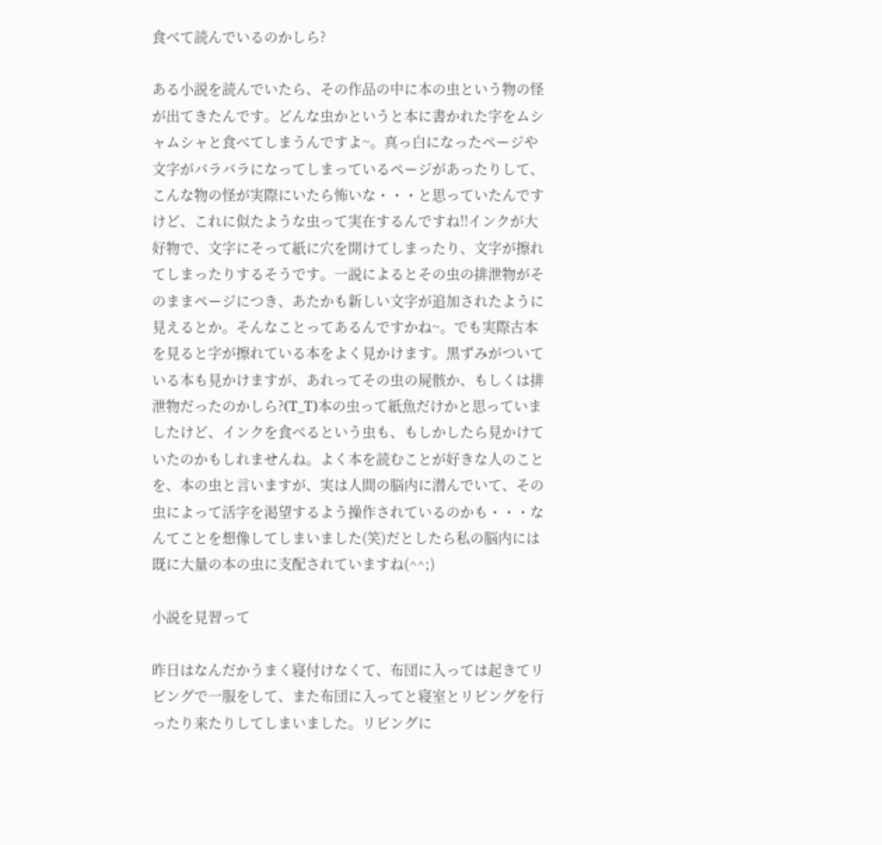食べて読んでいるのかしら?

ある小説を読んでいたら、その作品の中に本の虫という物の怪が出てきたんです。どんな虫かというと本に書かれた字をムシャムシャと食べてしまうんですよ~。真っ白になったページや文字がバラバラになってしまっているページがあったりして、こんな物の怪が実際にいたら怖いな・・・と思っていたんですけど、これに似たような虫って実在するんですね!!インクが大好物で、文字にそって紙に穴を開けてしまったり、文字が擦れてしまったりするそうです。一説によるとその虫の排泄物がそのままページにつき、あたかも新しい文字が追加されたように見えるとか。そんなことってあるんですかね~。でも実際古本を見ると字が擦れている本をよく見かけます。黒ずみがついている本も見かけますが、あれってその虫の屍骸か、もしくは排泄物だったのかしら?(T_T)本の虫って紙魚だけかと思っていましたけど、インクを食べるという虫も、もしかしたら見かけていたのかもしれませんね。よく本を読むことが好きな人のことを、本の虫と言いますが、実は人間の脳内に潜んでいて、その虫によって活字を渇望するよう操作されているのかも・・・なんてことを想像してしまいました(笑)だとしたら私の脳内には既に大量の本の虫に支配されていますね(^^;)

小説を見習って

昨日はなんだかうまく寝付けなくて、布団に入っては起きてリビングで一服をして、また布団に入ってと寝室とリビングを行ったり来たりしてしまいました。リビングに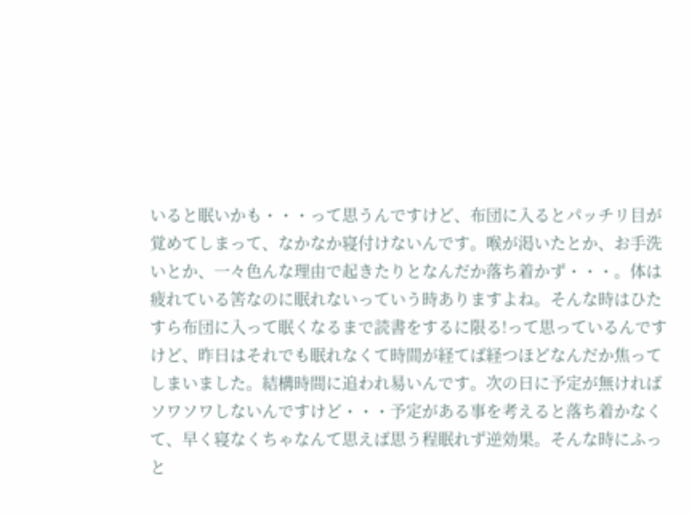いると眠いかも・・・って思うんですけど、布団に入るとパッチリ目が覚めてしまって、なかなか寝付けないんです。喉が渇いたとか、お手洗いとか、一々色んな理由で起きたりとなんだか落ち着かず・・・。体は疲れている筈なのに眠れないっていう時ありますよね。そんな時はひたすら布団に入って眠くなるまで読書をするに限る!って思っているんですけど、昨日はそれでも眠れなくて時間が経てば経つほどなんだか焦ってしまいました。結構時間に追われ易いんです。次の日に予定が無ければソワソワしないんですけど・・・予定がある事を考えると落ち着かなくて、早く寝なくちゃなんて思えば思う程眠れず逆効果。そんな時にふっと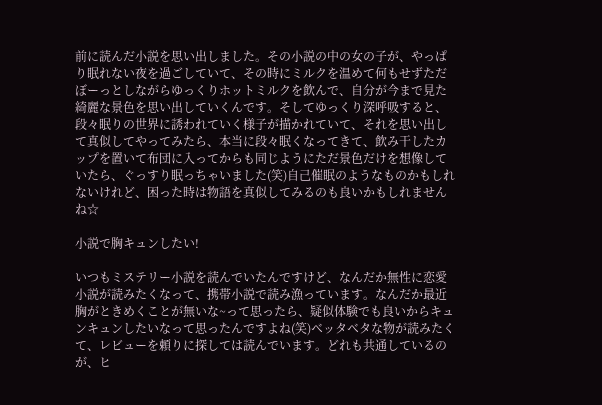前に読んだ小説を思い出しました。その小説の中の女の子が、やっぱり眠れない夜を過ごしていて、その時にミルクを温めて何もせずただぼーっとしながらゆっくりホットミルクを飲んで、自分が今まで見た綺麗な景色を思い出していくんです。そしてゆっくり深呼吸すると、段々眠りの世界に誘われていく様子が描かれていて、それを思い出して真似してやってみたら、本当に段々眠くなってきて、飲み干したカップを置いて布団に入ってからも同じようにただ景色だけを想像していたら、ぐっすり眠っちゃいました(笑)自己催眠のようなものかもしれないけれど、困った時は物語を真似してみるのも良いかもしれませんね☆

小説で胸キュンしたい!

いつもミステリー小説を読んでいたんですけど、なんだか無性に恋愛小説が読みたくなって、携帯小説で読み漁っています。なんだか最近胸がときめくことが無いな~って思ったら、疑似体験でも良いからキュンキュンしたいなって思ったんですよね(笑)ベッタベタな物が読みたくて、レビューを頼りに探しては読んでいます。どれも共通しているのが、ヒ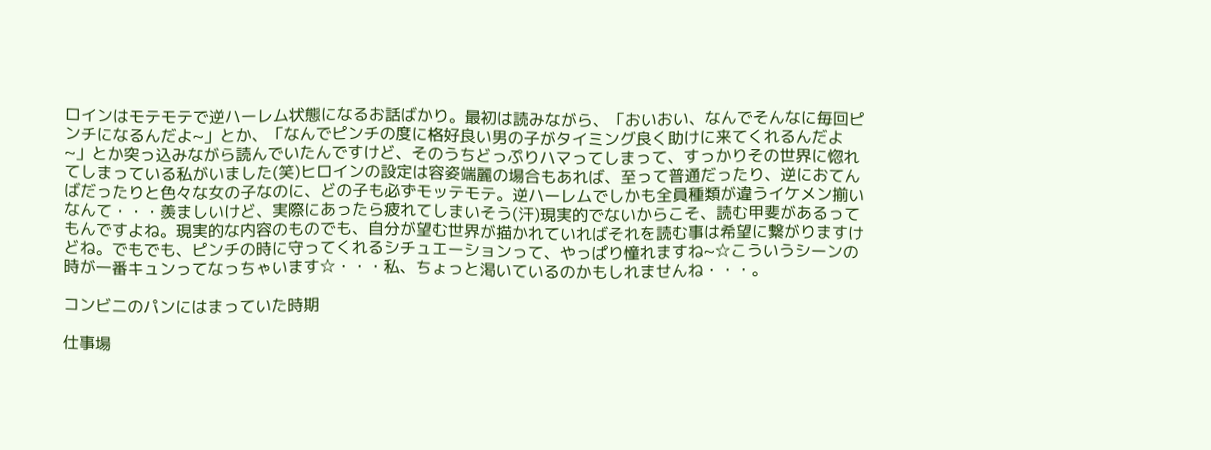ロインはモテモテで逆ハーレム状態になるお話ばかり。最初は読みながら、「おいおい、なんでそんなに毎回ピンチになるんだよ~」とか、「なんでピンチの度に格好良い男の子がタイミング良く助けに来てくれるんだよ~」とか突っ込みながら読んでいたんですけど、そのうちどっぷりハマってしまって、すっかりその世界に惚れてしまっている私がいました(笑)ヒロインの設定は容姿端麗の場合もあれば、至って普通だったり、逆におてんばだったりと色々な女の子なのに、どの子も必ずモッテモテ。逆ハーレムでしかも全員種類が違うイケメン揃いなんて・・・羨ましいけど、実際にあったら疲れてしまいそう(汗)現実的でないからこそ、読む甲斐があるってもんですよね。現実的な内容のものでも、自分が望む世界が描かれていればそれを読む事は希望に繋がりますけどね。でもでも、ピンチの時に守ってくれるシチュエーションって、やっぱり憧れますね~☆こういうシーンの時が一番キュンってなっちゃいます☆・・・私、ちょっと渇いているのかもしれませんね・・・。

コンビニのパンにはまっていた時期

仕事場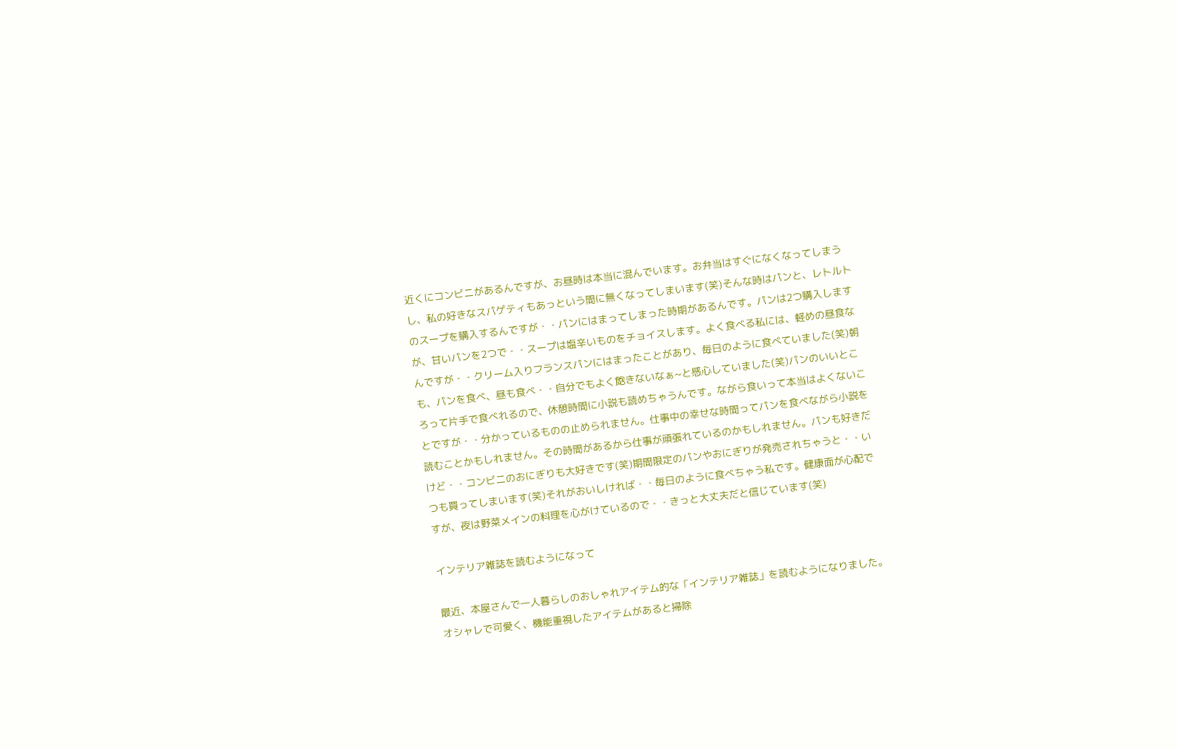近くにコンビニがあるんですが、お昼時は本当に混んでいます。お弁当はすぐになくなってしまうし、私の好きなスパゲティもあっという間に無くなってしまいます(笑)そんな時はパンと、レトルトのスープを購入するんですが・・パンにはまってしまった時期があるんです。パンは2つ購入しますが、甘いパンを2つで・・スープは塩辛いものをチョイスします。よく食べる私には、軽めの昼食なんですが・・クリーム入りフランスパンにはまったことがあり、毎日のように食べていました(笑)朝も、パンを食べ、昼も食べ・・自分でもよく飽きないなぁ~と感心していました(笑)パンのいいところって片手で食べれるので、休憩時間に小説も読めちゃうんです。ながら食いって本当はよくないことですが・・分かっているものの止められません。仕事中の幸せな時間ってパンを食べながら小説を読むことかもしれません。その時間があるから仕事が頑張れているのかもしれません。パンも好きだけど・・コンビニのおにぎりも大好きです(笑)期間限定のパンやおにぎりが発売されちゃうと・・いつも買ってしまいます(笑)それがおいしければ・・毎日のように食べちゃう私です。健康面が心配ですが、夜は野菜メインの料理を心がけているので・・きっと大丈夫だと信じています(笑)

インテリア雑誌を読むようになって

最近、本屋さんで一人暮らしのおしゃれアイテム的な「インテリア雑誌」を読むようになりました。オシャレで可愛く、機能重視したアイテムがあると掃除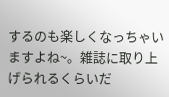するのも楽しくなっちゃいますよね~。雑誌に取り上げられるくらいだ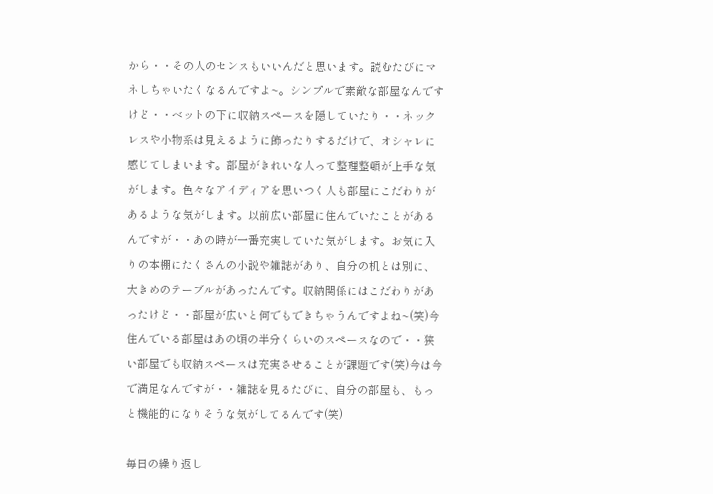から・・その人のセンスもいいんだと思います。読むたびにマネしちゃいたくなるんですよ~。シンプルで素敵な部屋なんですけど・・ベットの下に収納スペースを隠していたり・・ネックレスや小物系は見えるように飾ったりするだけで、オシャレに感じてしまいます。部屋がきれいな人って整理整頓が上手な気がします。色々なアイディアを思いつく人も部屋にこだわりがあるような気がします。以前広い部屋に住んでいたことがあるんですが・・あの時が一番充実していた気がします。お気に入りの本棚にたくさんの小説や雑誌があり、自分の机とは別に、大きめのテーブルがあったんです。収納関係にはこだわりがあったけど・・部屋が広いと何でもできちゃうんですよね~(笑)今住んでいる部屋はあの頃の半分くらいのスペースなので・・狭い部屋でも収納スペースは充実させることが課題です(笑)今は今で満足なんですが・・雑誌を見るたびに、自分の部屋も、もっと機能的になりそうな気がしてるんです(笑)

毎日の繰り返し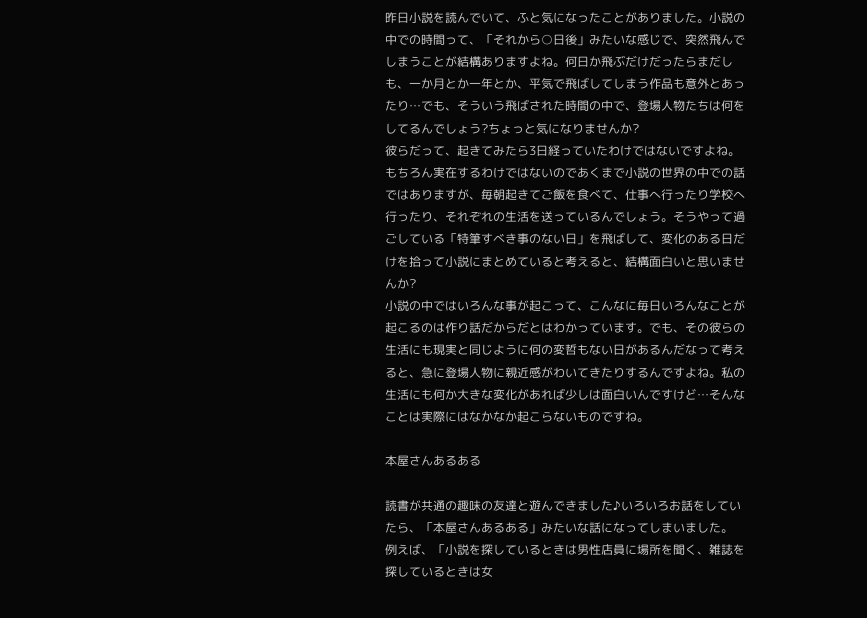昨日小説を読んでいて、ふと気になったことがありました。小説の中での時間って、「それから○日後」みたいな感じで、突然飛んでしまうことが結構ありますよね。何日か飛ぶだけだったらまだしも、一か月とか一年とか、平気で飛ばしてしまう作品も意外とあったり…でも、そういう飛ばされた時間の中で、登場人物たちは何をしてるんでしょう?ちょっと気になりませんか?
彼らだって、起きてみたら3日経っていたわけではないですよね。もちろん実在するわけではないのであくまで小説の世界の中での話ではありますが、毎朝起きてご飯を食べて、仕事へ行ったり学校へ行ったり、それぞれの生活を送っているんでしょう。そうやって過ごしている「特筆すべき事のない日」を飛ばして、変化のある日だけを拾って小説にまとめていると考えると、結構面白いと思いませんか?
小説の中ではいろんな事が起こって、こんなに毎日いろんなことが起こるのは作り話だからだとはわかっています。でも、その彼らの生活にも現実と同じように何の変哲もない日があるんだなって考えると、急に登場人物に親近感がわいてきたりするんですよね。私の生活にも何か大きな変化があれば少しは面白いんですけど…そんなことは実際にはなかなか起こらないものですね。

本屋さんあるある

読書が共通の趣味の友達と遊んできました♪いろいろお話をしていたら、「本屋さんあるある」みたいな話になってしまいました。
例えば、「小説を探しているときは男性店員に場所を聞く、雑誌を探しているときは女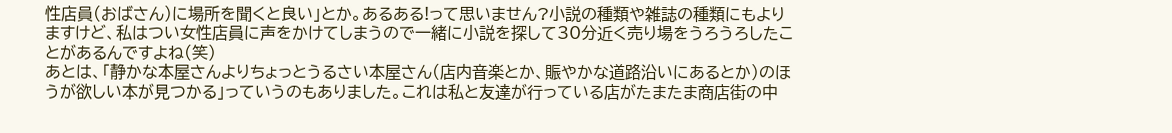性店員(おばさん)に場所を聞くと良い」とか。あるある!って思いません?小説の種類や雑誌の種類にもよりますけど、私はつい女性店員に声をかけてしまうので一緒に小説を探して30分近く売り場をうろうろしたことがあるんですよね(笑)
あとは、「静かな本屋さんよりちょっとうるさい本屋さん(店内音楽とか、賑やかな道路沿いにあるとか)のほうが欲しい本が見つかる」っていうのもありました。これは私と友達が行っている店がたまたま商店街の中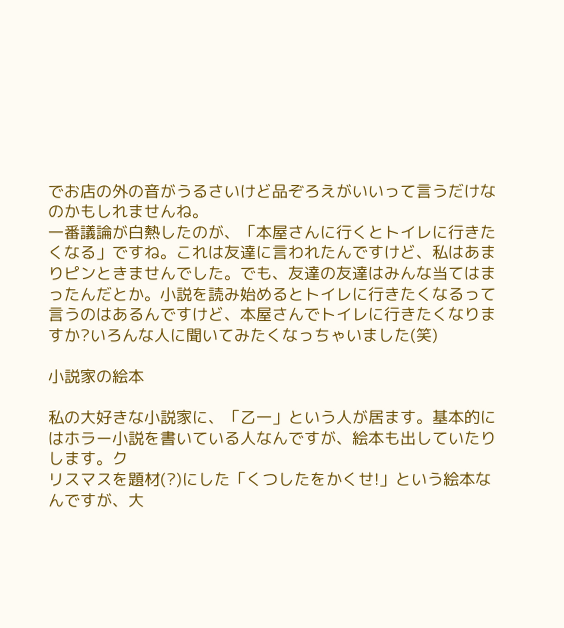でお店の外の音がうるさいけど品ぞろえがいいって言うだけなのかもしれませんね。
一番議論が白熱したのが、「本屋さんに行くとトイレに行きたくなる」ですね。これは友達に言われたんですけど、私はあまりピンときませんでした。でも、友達の友達はみんな当てはまったんだとか。小説を読み始めるとトイレに行きたくなるって言うのはあるんですけど、本屋さんでトイレに行きたくなりますか?いろんな人に聞いてみたくなっちゃいました(笑)

小説家の絵本

私の大好きな小説家に、「乙一」という人が居ます。基本的にはホラー小説を書いている人なんですが、絵本も出していたりします。ク
リスマスを題材(?)にした「くつしたをかくせ!」という絵本なんですが、大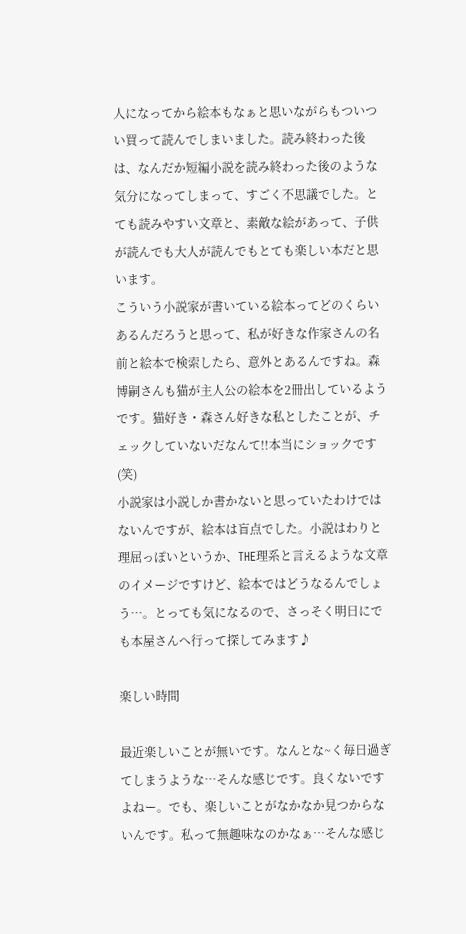人になってから絵本もなぁと思いながらもついつい買って読んでしまいました。読み終わった後は、なんだか短編小説を読み終わった後のような気分になってしまって、すごく不思議でした。とても読みやすい文章と、素敵な絵があって、子供が読んでも大人が読んでもとても楽しい本だと思います。
こういう小説家が書いている絵本ってどのくらいあるんだろうと思って、私が好きな作家さんの名前と絵本で検索したら、意外とあるんですね。森博嗣さんも猫が主人公の絵本を2冊出しているようです。猫好き・森さん好きな私としたことが、チェックしていないだなんて!!本当にショックです(笑)
小説家は小説しか書かないと思っていたわけではないんですが、絵本は盲点でした。小説はわりと理屈っぽいというか、THE理系と言えるような文章のイメージですけど、絵本ではどうなるんでしょう…。とっても気になるので、さっそく明日にでも本屋さんへ行って探してみます♪

楽しい時間

最近楽しいことが無いです。なんとな~く毎日過ぎてしまうような…そんな感じです。良くないですよねー。でも、楽しいことがなかなか見つからないんです。私って無趣味なのかなぁ…そんな感じ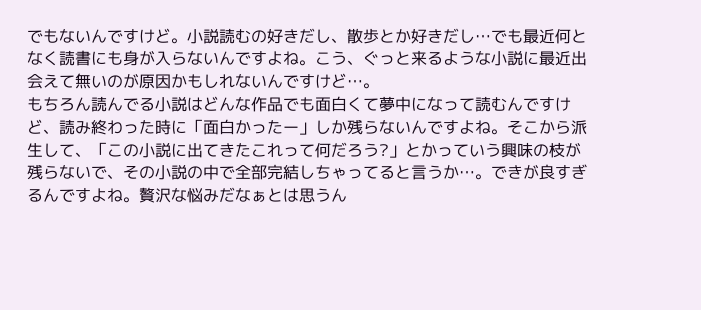でもないんですけど。小説読むの好きだし、散歩とか好きだし…でも最近何となく読書にも身が入らないんですよね。こう、ぐっと来るような小説に最近出会えて無いのが原因かもしれないんですけど…。
もちろん読んでる小説はどんな作品でも面白くて夢中になって読むんですけど、読み終わった時に「面白かったー」しか残らないんですよね。そこから派生して、「この小説に出てきたこれって何だろう?」とかっていう興味の枝が残らないで、その小説の中で全部完結しちゃってると言うか…。できが良すぎるんですよね。贅沢な悩みだなぁとは思うん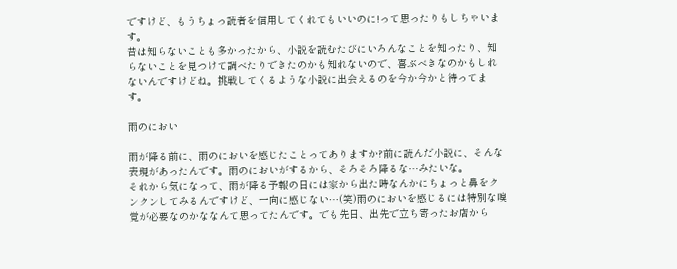ですけど、もうちょっ読者を信用してくれてもいいのに!って思ったりもしちゃいます。
昔は知らないことも多かったから、小説を読むたびにいろんなことを知ったり、知らないことを見つけて調べたりできたのかも知れないので、喜ぶべきなのかもしれないんですけどね。挑戦してくるような小説に出会えるのを今か今かと待ってます。

雨のにおい

雨が降る前に、雨のにおいを感じたことってありますか?前に読んだ小説に、そんな表現があったんです。雨のにおいがするから、そろそろ降るな…みたいな。
それから気になって、雨が降る予報の日には家から出た時なんかにちょっと鼻をクンクンしてみるんですけど、一向に感じない…(笑)雨のにおいを感じるには特別な嗅覚が必要なのかななんて思ってたんです。でも先日、出先で立ち寄ったお店から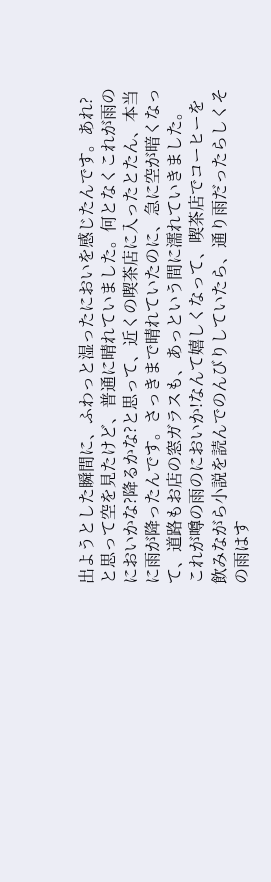出ようとした瞬間に、ふわっと湿ったにおいを感じたんです。あれ?と思って空を見たけど、普通に晴れていました。何となくこれが雨のにおいかな?降るかな?と思って、近くの喫茶店に入ったとたん、本当に雨が降ったんです。さっきまで晴れていたのに、急に空が暗くなって、道路もお店の窓ガラスも、あっという間に濡れていきました。
これが噂の雨のにおいか!なんて嬉しくなって、喫茶店でコーヒーを飲みながら小説を読んでのんびりしていたら、通り雨だったらしくその雨はす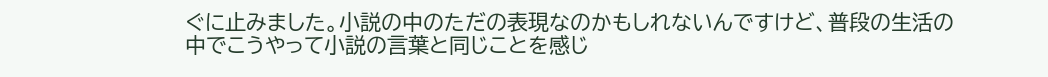ぐに止みました。小説の中のただの表現なのかもしれないんですけど、普段の生活の中でこうやって小説の言葉と同じことを感じ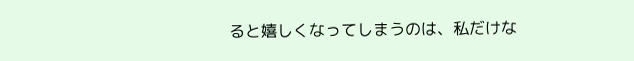ると嬉しくなってしまうのは、私だけな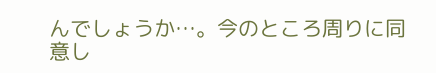んでしょうか…。今のところ周りに同意し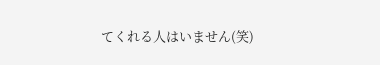てくれる人はいません(笑)